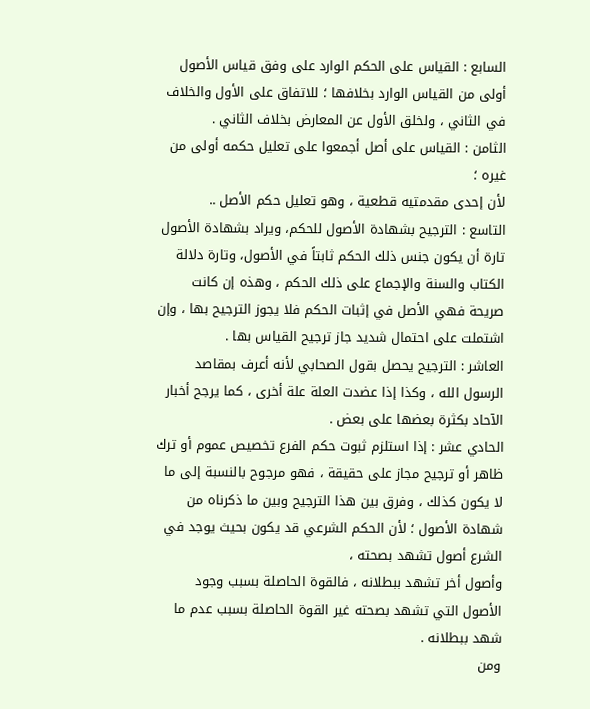السابع : القياس على الحكم الوارد على وفق قياس الأصول أولى من القياس الوارد بخلافها ؛ للاتفاق على الأول والخلاف في الثاني ، ولخلق الأول عن المعارض بخلاف الثاني .
الثامن : القياس على أصل أجمعوا على تعليل حكمه أولى من غيره ؛
لأن إحدى مقدمتيه قطعية ، وهو تعليل حكم الأصل ..
التاسع : الترجيح بشهادة الأصول للحكم، ويراد بشهادة الأصول تارة أن يكون جنس ذلك الحكم ثابتاً في الأصول، وتارة دلالة الكتاب والسنة والإجماع على ذلك الحكم ، وهذه إن كانت صريحة فهي الأصل في إثبات الحكم فلا يجوز الترجيح بها ، وإن اشتملت على احتمال شدید جاز ترجیح القياس بها .
العاشر : الترجيح يحصل بقول الصحابي لأنه أعرف بمقاصد الرسول الله ، وكذا إذا عضدت العلة علة أخرى ، كما يرجح أخبار الآحاد بكثرة بعضها على بعض .
الحادي عشر : إذا استلزم ثبوت حكم الفرع تخصيص عموم أو ترك ظاهر أو ترجيح مجاز على حقيقة ، فهو مرجوح بالنسبة إلى ما لا يكون كذلك ، وفرق بين هذا الترجيح وبين ما ذكرناه من شهادة الأصول ؛ لأن الحكم الشرعي قد يكون بحيث يوجد في الشرع أصول تشهد بصحته ،
وأصول أخر تشهد ببطلانه ، فالقوة الحاصلة بسبب وجود الأصول التي تشهد بصحته غير القوة الحاصلة بسبب عدم ما شهد ببطلانه .
ومن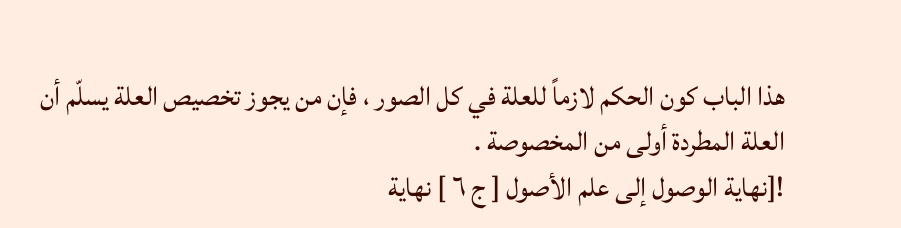هذا الباب كون الحكم لازماً للعلة في كل الصور ، فإن من يجوز تخصيص العلة يسلّم أن العلة المطردة أولى من المخصوصة .
![نهاية الوصول إلى علم الأصول [ ج ٦ ] نهاية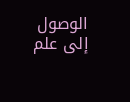الوصول إلى علم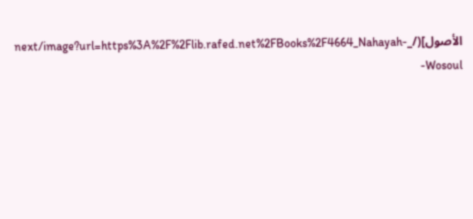الأصول](/_next/image?url=https%3A%2F%2Flib.rafed.net%2FBooks%2F4664_Nahayah-Wosoul-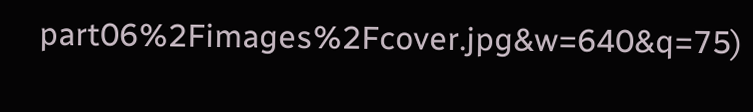part06%2Fimages%2Fcover.jpg&w=640&q=75)